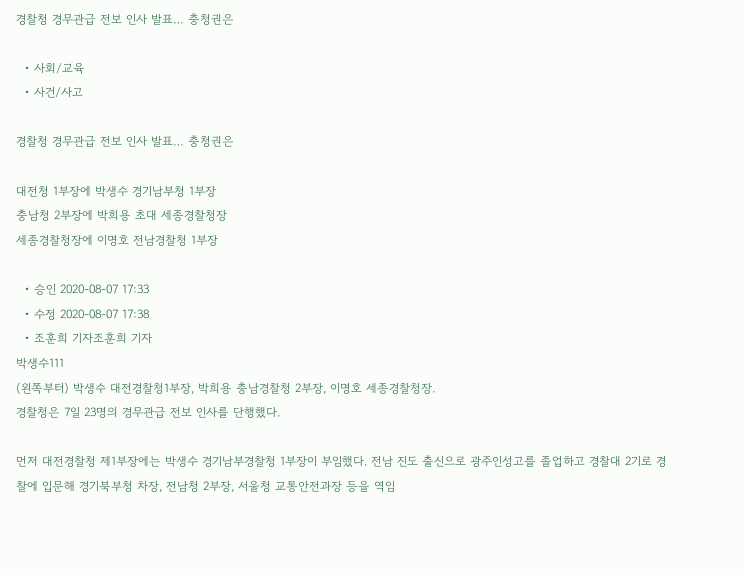경찰청 경무관급 전보 인사 발표… 충청권은

  • 사회/교육
  • 사건/사고

경찰청 경무관급 전보 인사 발표… 충청권은

대전청 1부장에 박생수 경기남부청 1부장
충남청 2부장에 박희용 초대 세종경찰청장
세종경찰청장에 이명호 전남경찰청 1부장

  • 승인 2020-08-07 17:33
  • 수정 2020-08-07 17:38
  • 조훈희 기자조훈희 기자
박생수111
(왼쪽부터) 박생수 대전경찰청1부장, 박희용 충남경찰청 2부장, 이명호 세종경찰청장.
경찰청은 7일 23명의 경무관급 전보 인사를 단행했다.

먼저 대전경찰청 제1부장에는 박생수 경기남부경찰청 1부장이 부임했다. 전남 진도 출신으로 광주인성고를 졸업하고 경찰대 2기로 경찰에 입문해 경기북부청 차장, 전남청 2부장, 서울청 교통안전과장 등을 역임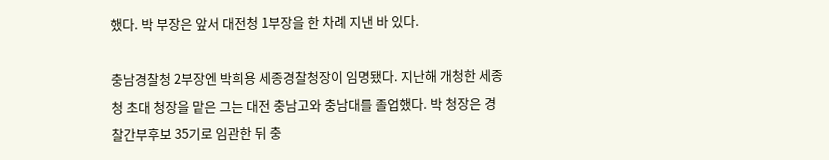했다. 박 부장은 앞서 대전청 1부장을 한 차례 지낸 바 있다.

충남경찰청 2부장엔 박희용 세종경찰청장이 임명됐다. 지난해 개청한 세종청 초대 청장을 맡은 그는 대전 충남고와 충남대를 졸업했다. 박 청장은 경찰간부후보 35기로 임관한 뒤 충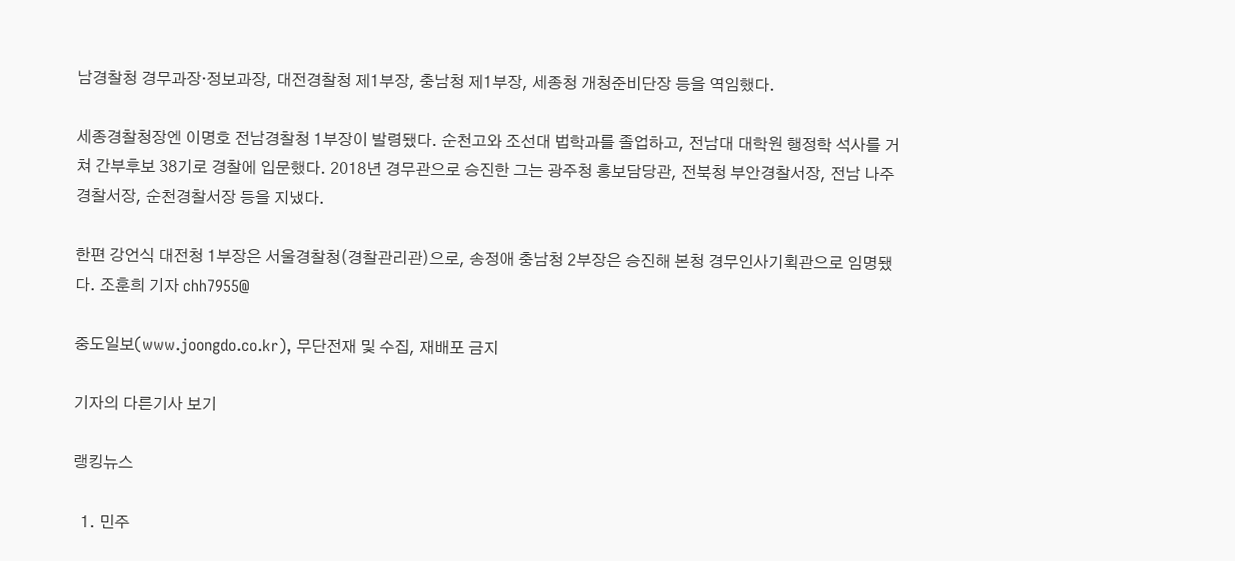남경찰청 경무과장·정보과장, 대전경찰청 제1부장, 충남청 제1부장, 세종청 개청준비단장 등을 역임했다.

세종경찰청장엔 이명호 전남경찰청 1부장이 발령됐다. 순천고와 조선대 법학과를 졸업하고, 전남대 대학원 행정학 석사를 거쳐 간부후보 38기로 경찰에 입문했다. 2018년 경무관으로 승진한 그는 광주청 홍보담당관, 전북청 부안경찰서장, 전남 나주경찰서장, 순천경찰서장 등을 지냈다.

한편 강언식 대전청 1부장은 서울경찰청(경찰관리관)으로, 송정애 충남청 2부장은 승진해 본청 경무인사기획관으로 임명됐다. 조훈희 기자 chh7955@

중도일보(www.joongdo.co.kr), 무단전재 및 수집, 재배포 금지

기자의 다른기사 보기

랭킹뉴스

  1. 민주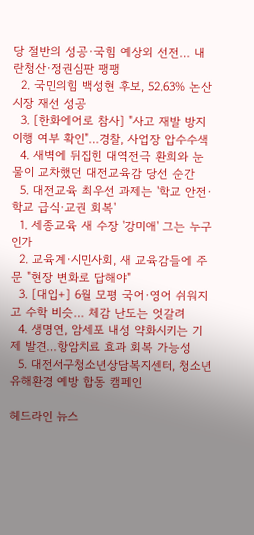당 절반의 성공·국힘 예상외 선전… 내란청산·정권심판 팽팽
  2. 국민의힘 백성현 후보, 52.63% 논산시장 재선 성공
  3. [한화에어로 참사] "사고 재발 방지 이행 여부 확인"…경찰, 사업장 압수수색
  4. 새벽에 뒤집힌 대역전극 환희와 눈물이 교차했던 대전교육감 당선 순간
  5. 대전교육 최우선 과제는 '학교 안전·학교 급식·교권 회복'
  1. 세종교육 새 수장 '강미애' 그는 누구인가
  2. 교육계·시민사회, 새 교육감들에 주문 "현장 변화로 답해야"
  3. [대입+] 6월 모평 국어·영어 쉬워지고 수학 비슷… 체감 난도는 엇갈려
  4. 생명연, 암세포 내성 약화시키는 기제 발견…항암치료 효과 회복 가능성
  5. 대전서구청소년상담복지센터, 청소년 유해환경 예방 합동 캠페인

헤드라인 뉴스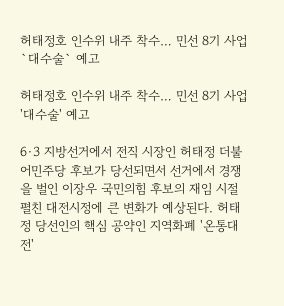허태정호 인수위 내주 착수… 민선 8기 사업 `대수술` 예고

허태정호 인수위 내주 착수… 민선 8기 사업 '대수술' 예고

6·3 지방선거에서 전직 시장인 허태정 더불어민주당 후보가 당선되면서 선거에서 경쟁을 벌인 이장우 국민의힘 후보의 재임 시절 펼친 대전시정에 큰 변화가 예상된다. 허태정 당선인의 핵심 공약인 지역화폐 '온통대전'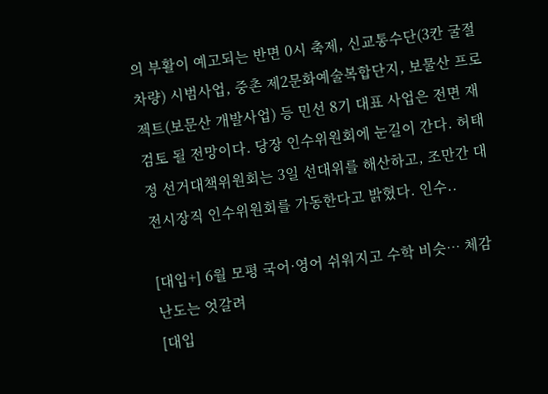의 부활이 예고되는 반면 0시 축제, 신교통수단(3칸 굴절 차량) 시범사업, 중촌 제2문화예술복합단지, 보물산 프로젝트(보문산 개발사업) 등 민선 8기 대표 사업은 전면 재검토 될 전망이다. 당장 인수위원회에 눈길이 간다. 허태정 선거대책위원회는 3일 선대위를 해산하고, 조만간 대전시장직 인수위원회를 가동한다고 밝혔다. 인수..

[대입+] 6월 모평 국어·영어 쉬워지고 수학 비슷… 체감 난도는 엇갈려
[대입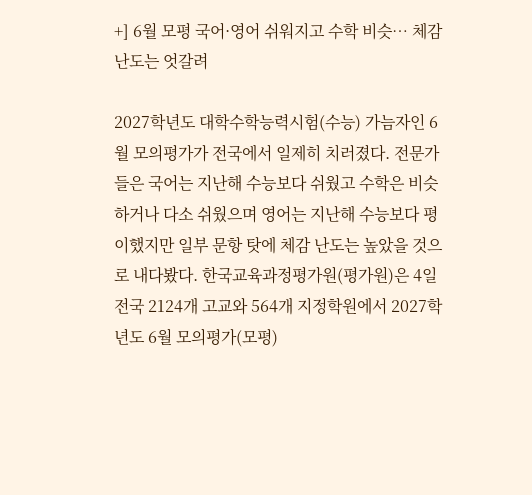+] 6월 모평 국어·영어 쉬워지고 수학 비슷… 체감 난도는 엇갈려

2027학년도 대학수학능력시험(수능) 가늠자인 6월 모의평가가 전국에서 일제히 치러졌다. 전문가들은 국어는 지난해 수능보다 쉬웠고 수학은 비슷하거나 다소 쉬웠으며 영어는 지난해 수능보다 평이했지만 일부 문항 탓에 체감 난도는 높았을 것으로 내다봤다. 한국교육과정평가원(평가원)은 4일 전국 2124개 고교와 564개 지정학원에서 2027학년도 6월 모의평가(모평)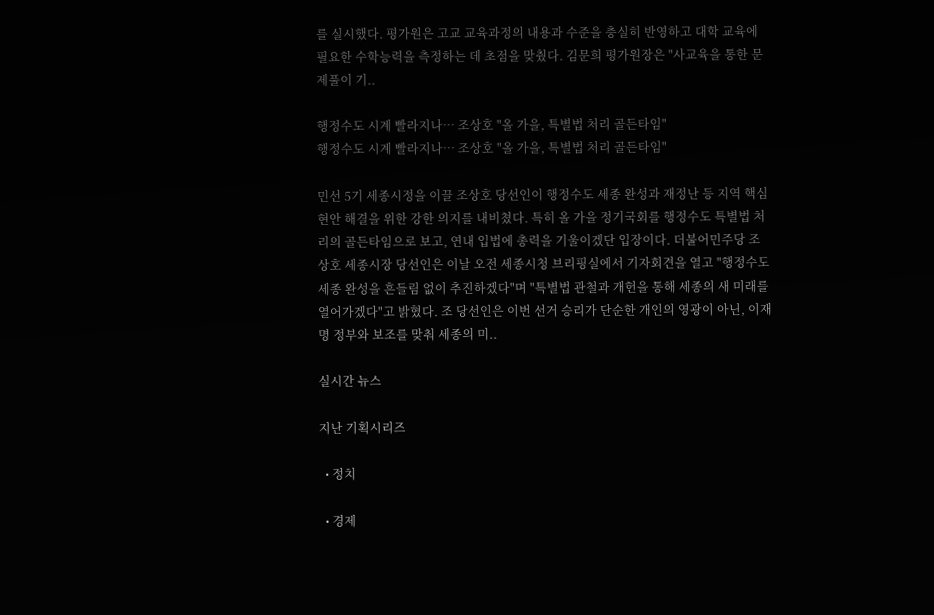를 실시했다. 평가원은 고교 교육과정의 내용과 수준을 충실히 반영하고 대학 교육에 필요한 수학능력을 측정하는 데 초점을 맞췄다. 김문희 평가원장은 "사교육을 통한 문제풀이 기..

행정수도 시계 빨라지나… 조상호 "올 가을, 특별법 처리 골든타임"
행정수도 시계 빨라지나… 조상호 "올 가을, 특별법 처리 골든타임"

민선 5기 세종시정을 이끌 조상호 당선인이 행정수도 세종 완성과 재정난 등 지역 핵심 현안 해결을 위한 강한 의지를 내비쳤다. 특히 올 가을 정기국회를 행정수도 특별법 처리의 골든타임으로 보고, 연내 입법에 총력을 기울이겠단 입장이다. 더불어민주당 조상호 세종시장 당선인은 이날 오전 세종시청 브리핑실에서 기자회견을 열고 "행정수도 세종 완성을 흔들림 없이 추진하겠다"며 "특별법 관철과 개헌을 통해 세종의 새 미래를 열어가겠다"고 밝혔다. 조 당선인은 이번 선거 승리가 단순한 개인의 영광이 아닌, 이재명 정부와 보조를 맞춰 세종의 미..

실시간 뉴스

지난 기획시리즈

  • 정치

  • 경제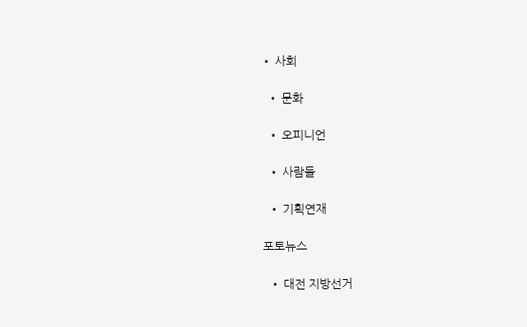• 사회

  • 문화

  • 오피니언

  • 사람들

  • 기획연재

포토뉴스

  • 대전 지방선거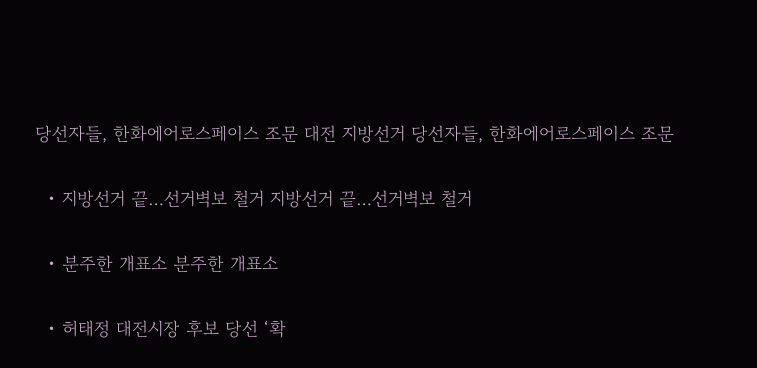당선자들, 한화에어로스페이스 조문 대전 지방선거 당선자들, 한화에어로스페이스 조문

  • 지방선거 끝…선거벽보 철거 지방선거 끝…선거벽보 철거

  • 분주한 개표소 분주한 개표소

  • 허태정 대전시장 후보 당선 ‘확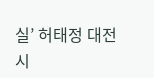실’ 허태정 대전시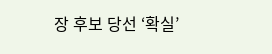장 후보 당선 ‘확실’